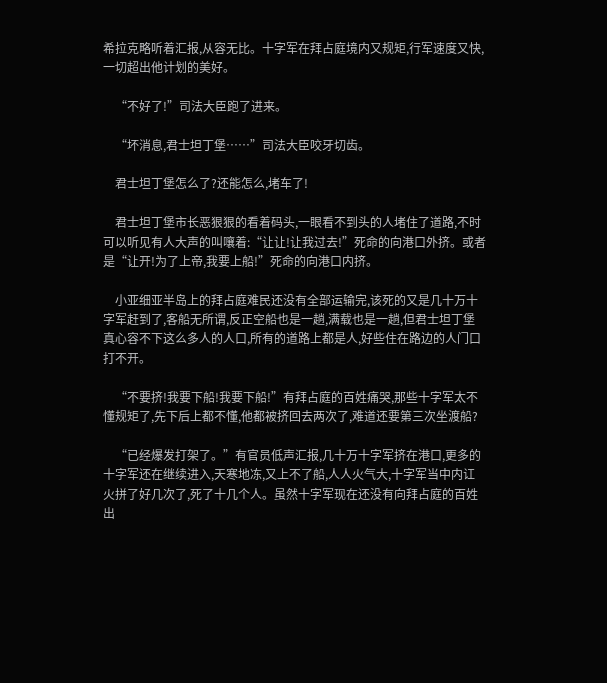希拉克略听着汇报,从容无比。十字军在拜占庭境内又规矩,行军速度又快,一切超出他计划的美好。

    “不好了!”司法大臣跑了进来。

    “坏消息,君士坦丁堡……”司法大臣咬牙切齿。

    君士坦丁堡怎么了?还能怎么,堵车了!

    君士坦丁堡市长恶狠狠的看着码头,一眼看不到头的人堵住了道路,不时可以听见有人大声的叫嚷着:“让让!让我过去!”死命的向港口外挤。或者是“让开!为了上帝,我要上船!”死命的向港口内挤。

    小亚细亚半岛上的拜占庭难民还没有全部运输完,该死的又是几十万十字军赶到了,客船无所谓,反正空船也是一趟,满载也是一趟,但君士坦丁堡真心容不下这么多人的人口,所有的道路上都是人,好些住在路边的人门口打不开。

    “不要挤!我要下船!我要下船!”有拜占庭的百姓痛哭,那些十字军太不懂规矩了,先下后上都不懂,他都被挤回去两次了,难道还要第三次坐渡船?

    “已经爆发打架了。”有官员低声汇报,几十万十字军挤在港口,更多的十字军还在继续进入,天寒地冻,又上不了船,人人火气大,十字军当中内讧火拼了好几次了,死了十几个人。虽然十字军现在还没有向拜占庭的百姓出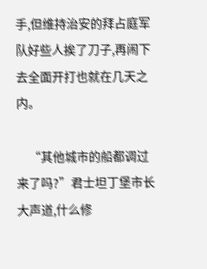手,但维持治安的拜占庭军队好些人挨了刀子,再闹下去全面开打也就在几天之内。

    “其他城市的船都调过来了吗?”君士坦丁堡市长大声道,什么修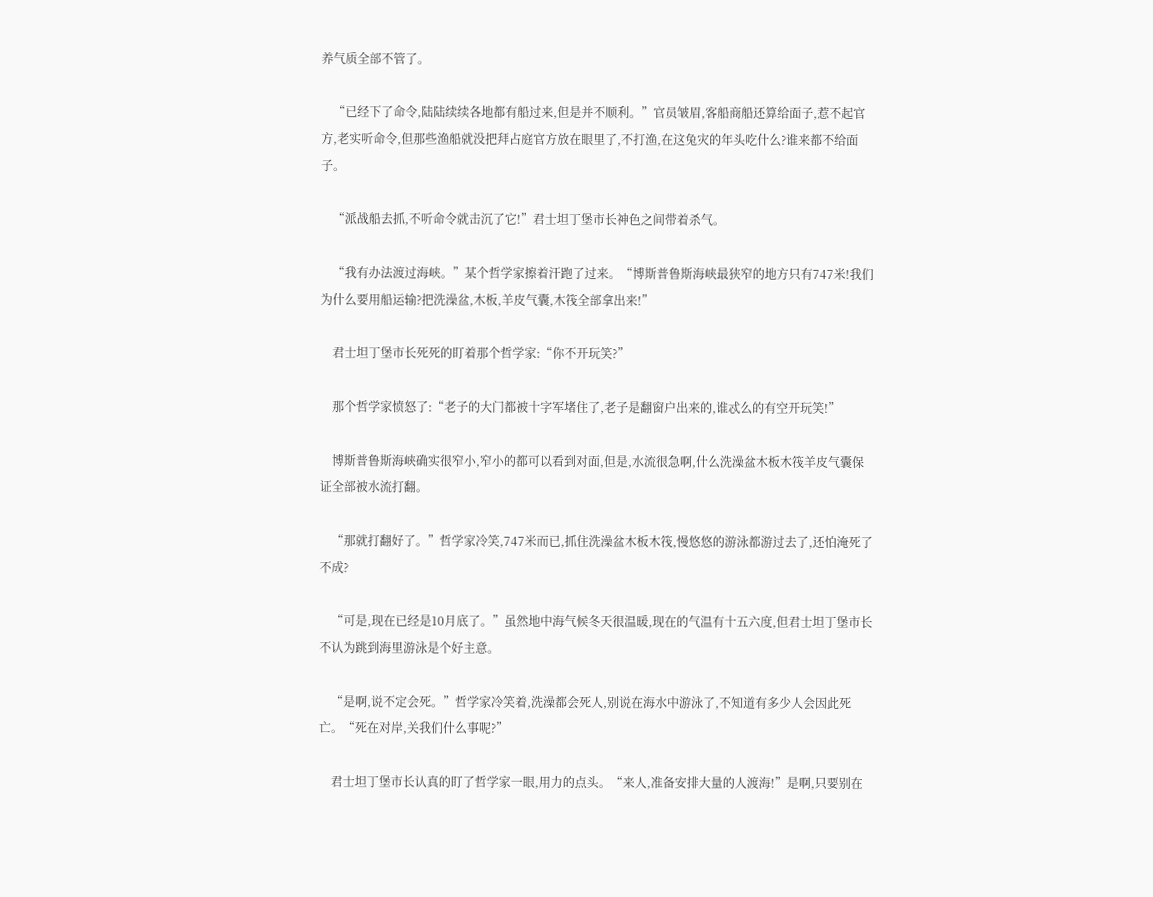养气质全部不管了。

    “已经下了命令,陆陆续续各地都有船过来,但是并不顺利。”官员皱眉,客船商船还算给面子,惹不起官方,老实听命令,但那些渔船就没把拜占庭官方放在眼里了,不打渔,在这兔灾的年头吃什么?谁来都不给面子。

    “派战船去抓,不听命令就击沉了它!”君士坦丁堡市长神色之间带着杀气。

    “我有办法渡过海峡。”某个哲学家擦着汗跑了过来。“博斯普鲁斯海峡最狭窄的地方只有747米!我们为什么要用船运输?把洗澡盆,木板,羊皮气囊,木筏全部拿出来!”

    君士坦丁堡市长死死的盯着那个哲学家:“你不开玩笑?”

    那个哲学家愤怒了:“老子的大门都被十字军堵住了,老子是翻窗户出来的,谁忒么的有空开玩笑!”

    博斯普鲁斯海峡确实很窄小,窄小的都可以看到对面,但是,水流很急啊,什么洗澡盆木板木筏羊皮气囊保证全部被水流打翻。

    “那就打翻好了。”哲学家冷笑,747米而已,抓住洗澡盆木板木筏,慢悠悠的游泳都游过去了,还怕淹死了不成?

    “可是,现在已经是10月底了。”虽然地中海气候冬天很温暖,现在的气温有十五六度,但君士坦丁堡市长不认为跳到海里游泳是个好主意。

    “是啊,说不定会死。”哲学家冷笑着,洗澡都会死人,别说在海水中游泳了,不知道有多少人会因此死亡。“死在对岸,关我们什么事呢?”

    君士坦丁堡市长认真的盯了哲学家一眼,用力的点头。“来人,准备安排大量的人渡海!”是啊,只要别在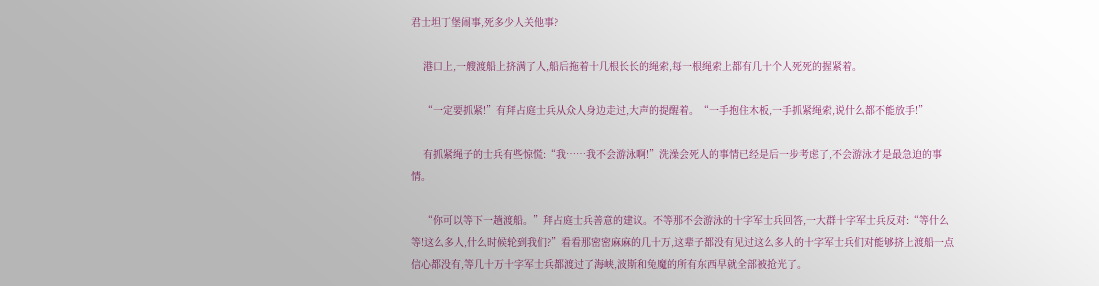君士坦丁堡闹事,死多少人关他事?

    港口上,一艘渡船上挤满了人,船后拖着十几根长长的绳索,每一根绳索上都有几十个人死死的握紧着。

    “一定要抓紧!”有拜占庭士兵从众人身边走过,大声的提醒着。“一手抱住木板,一手抓紧绳索,说什么都不能放手!”

    有抓紧绳子的士兵有些惊慌:“我……我不会游泳啊!”洗澡会死人的事情已经是后一步考虑了,不会游泳才是最急迫的事情。

    “你可以等下一趟渡船。”拜占庭士兵善意的建议。不等那不会游泳的十字军士兵回答,一大群十字军士兵反对:“等什么等!这么多人,什么时候轮到我们?”看看那密密麻麻的几十万,这辈子都没有见过这么多人的十字军士兵们对能够挤上渡船一点信心都没有,等几十万十字军士兵都渡过了海峡,波斯和兔魔的所有东西早就全部被抢光了。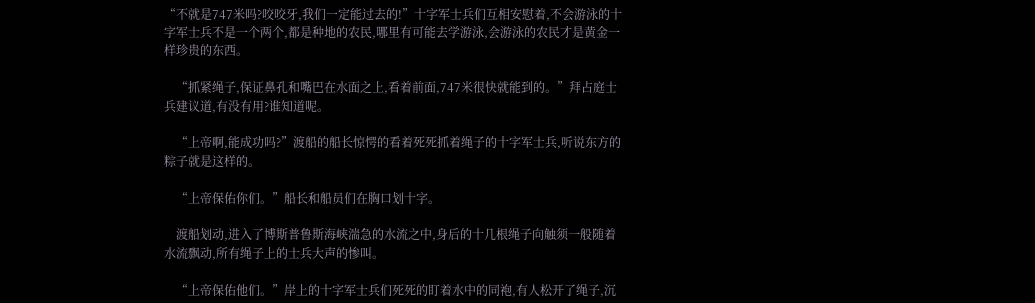“不就是747米吗?咬咬牙,我们一定能过去的!”十字军士兵们互相安慰着,不会游泳的十字军士兵不是一个两个,都是种地的农民,哪里有可能去学游泳,会游泳的农民才是黄金一样珍贵的东西。

    “抓紧绳子,保证鼻孔和嘴巴在水面之上,看着前面,747米很快就能到的。”拜占庭士兵建议道,有没有用?谁知道呢。

    “上帝啊,能成功吗?”渡船的船长惊愕的看着死死抓着绳子的十字军士兵,听说东方的粽子就是这样的。

    “上帝保佑你们。”船长和船员们在胸口划十字。

    渡船划动,进入了博斯普鲁斯海峡湍急的水流之中,身后的十几根绳子向触须一般随着水流飘动,所有绳子上的士兵大声的惨叫。

    “上帝保佑他们。”岸上的十字军士兵们死死的盯着水中的同袍,有人松开了绳子,沉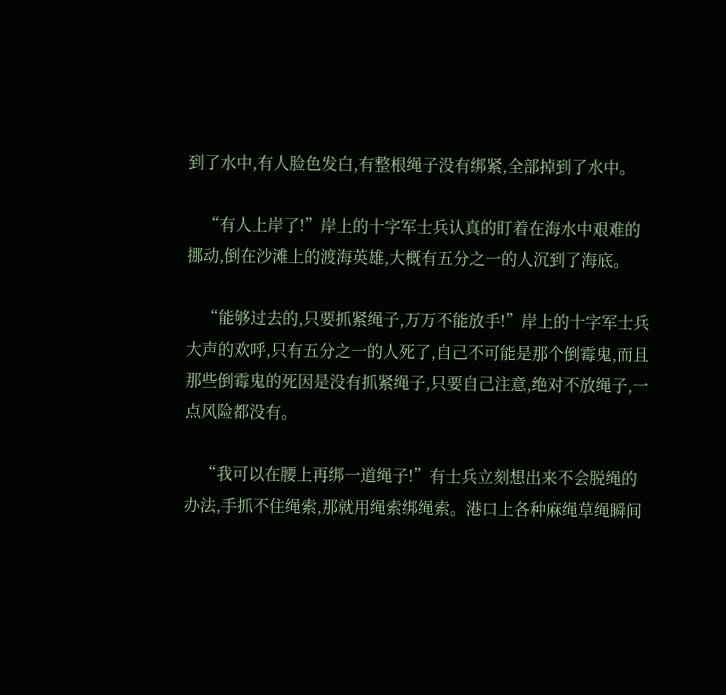到了水中,有人脸色发白,有整根绳子没有绑紧,全部掉到了水中。

    “有人上岸了!”岸上的十字军士兵认真的盯着在海水中艰难的挪动,倒在沙滩上的渡海英雄,大概有五分之一的人沉到了海底。

    “能够过去的,只要抓紧绳子,万万不能放手!”岸上的十字军士兵大声的欢呼,只有五分之一的人死了,自己不可能是那个倒霉鬼,而且那些倒霉鬼的死因是没有抓紧绳子,只要自己注意,绝对不放绳子,一点风险都没有。

    “我可以在腰上再绑一道绳子!”有士兵立刻想出来不会脱绳的办法,手抓不住绳索,那就用绳索绑绳索。港口上各种麻绳草绳瞬间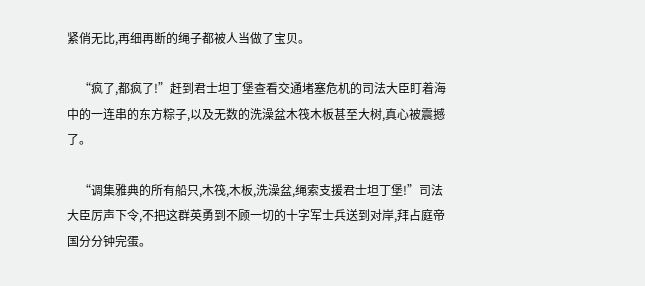紧俏无比,再细再断的绳子都被人当做了宝贝。

    “疯了,都疯了!”赶到君士坦丁堡查看交通堵塞危机的司法大臣盯着海中的一连串的东方粽子,以及无数的洗澡盆木筏木板甚至大树,真心被震撼了。

    “调集雅典的所有船只,木筏,木板,洗澡盆,绳索支援君士坦丁堡!”司法大臣厉声下令,不把这群英勇到不顾一切的十字军士兵送到对岸,拜占庭帝国分分钟完蛋。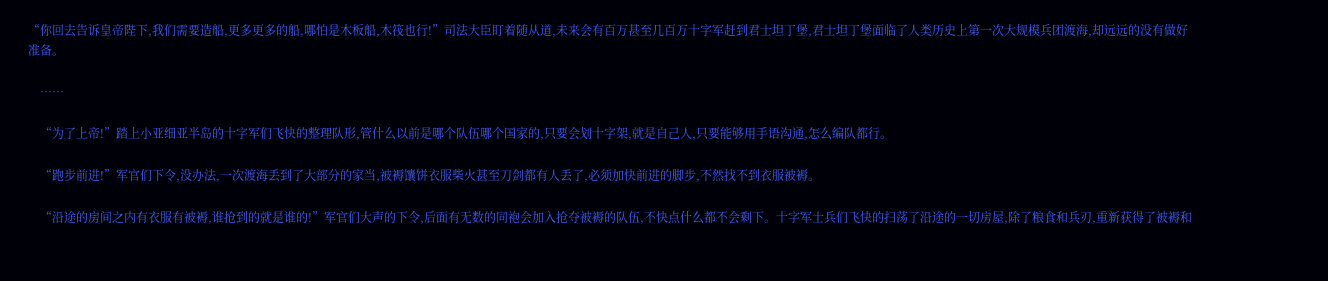“你回去告诉皇帝陛下,我们需要造船,更多更多的船,哪怕是木板船,木筏也行!”司法大臣盯着随从道,未来会有百万甚至几百万十字军赶到君士坦丁堡,君士坦丁堡面临了人类历史上第一次大规模兵团渡海,却远远的没有做好准备。

    ……

    “为了上帝!”踏上小亚细亚半岛的十字军们飞快的整理队形,管什么以前是哪个队伍哪个国家的,只要会划十字架,就是自己人,只要能够用手语沟通,怎么编队都行。

    “跑步前进!”军官们下令,没办法,一次渡海丢到了大部分的家当,被褥馕饼衣服柴火甚至刀剑都有人丢了,必须加快前进的脚步,不然找不到衣服被褥。

    “沿途的房间之内有衣服有被褥,谁抢到的就是谁的!”军官们大声的下令,后面有无数的同袍会加入抢夺被褥的队伍,不快点什么都不会剩下。十字军士兵们飞快的扫荡了沿途的一切房屋,除了粮食和兵刃,重新获得了被褥和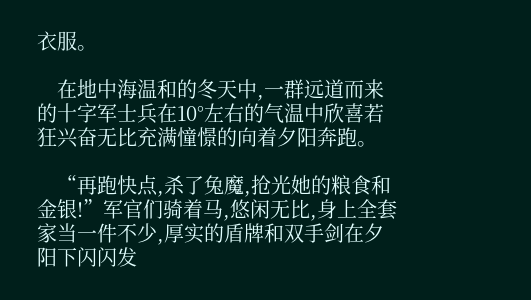衣服。

    在地中海温和的冬天中,一群远道而来的十字军士兵在10°左右的气温中欣喜若狂兴奋无比充满憧憬的向着夕阳奔跑。

    “再跑快点,杀了兔魔,抢光她的粮食和金银!”军官们骑着马,悠闲无比,身上全套家当一件不少,厚实的盾牌和双手剑在夕阳下闪闪发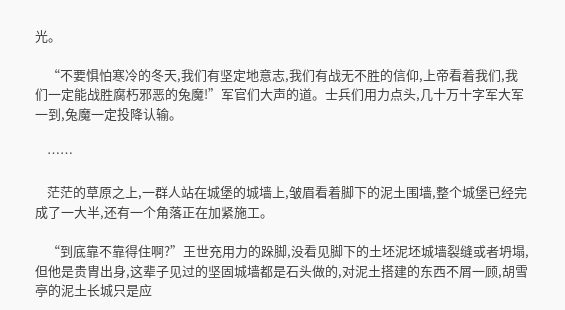光。

    “不要惧怕寒冷的冬天,我们有坚定地意志,我们有战无不胜的信仰,上帝看着我们,我们一定能战胜腐朽邪恶的兔魔!”军官们大声的道。士兵们用力点头,几十万十字军大军一到,兔魔一定投降认输。

    ……

    茫茫的草原之上,一群人站在城堡的城墙上,皱眉看着脚下的泥土围墙,整个城堡已经完成了一大半,还有一个角落正在加紧施工。

    “到底靠不靠得住啊?”王世充用力的跺脚,没看见脚下的土坯泥坯城墙裂缝或者坍塌,但他是贵胄出身,这辈子见过的坚固城墙都是石头做的,对泥土搭建的东西不屑一顾,胡雪亭的泥土长城只是应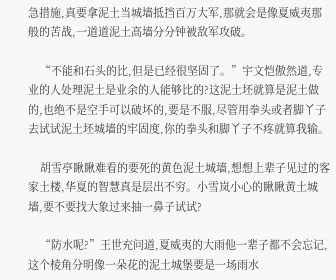急措施,真要拿泥土当城墙抵挡百万大军,那就会是像夏威夷那般的苦战,一道道泥土高墙分分钟被敌军攻破。

    “不能和石头的比,但是已经很坚固了。”宇文恺傲然道,专业的人处理泥土是业余的人能够比的?这泥土坯就算是泥土做的,也绝不是空手可以破坏的,要是不服,尽管用拳头或者脚丫子去试试泥土坯城墙的牢固度,你的拳头和脚丫子不疼就算我输。

    胡雪亭瞅瞅难看的要死的黄色泥土城墙,想想上辈子见过的客家土楼,华夏的智慧真是层出不穷。小雪岚小心的瞅瞅黄土城墙,要不要找大象过来抽一鼻子试试?

    “防水呢?”王世充问道,夏威夷的大雨他一辈子都不会忘记,这个棱角分明像一朵花的泥土城堡要是一场雨水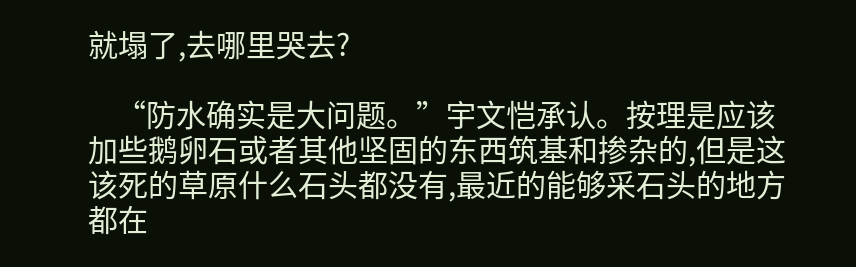就塌了,去哪里哭去?

    “防水确实是大问题。”宇文恺承认。按理是应该加些鹅卵石或者其他坚固的东西筑基和掺杂的,但是这该死的草原什么石头都没有,最近的能够采石头的地方都在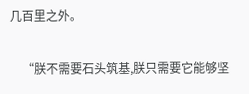几百里之外。

    “朕不需要石头筑基,朕只需要它能够坚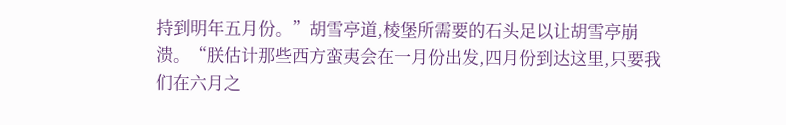持到明年五月份。”胡雪亭道,棱堡所需要的石头足以让胡雪亭崩溃。“朕估计那些西方蛮夷会在一月份出发,四月份到达这里,只要我们在六月之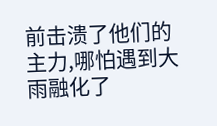前击溃了他们的主力,哪怕遇到大雨融化了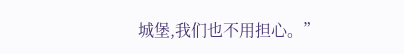城堡,我们也不用担心。”